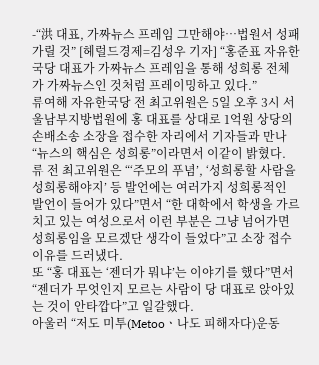-“洪 대표, 가짜뉴스 프레임 그만해야…법원서 성패 가릴 것” [헤럴드경제=김성우 기자] “홍준표 자유한국당 대표가 가짜뉴스 프레임을 통해 성희롱 전체가 가짜뉴스인 것처럼 프레이밍하고 있다.”
류여해 자유한국당 전 최고위원은 5일 오후 3시 서울남부지방법원에 홍 대표를 상대로 1억원 상당의 손배소송 소장을 접수한 자리에서 기자들과 만나 “뉴스의 핵심은 성희롱”이라면서 이같이 밝혔다.
류 전 최고위원은 “‘주모의 푸념’, ‘성희롱할 사람을 성희롱해야지’ 등 발언에는 여러가지 성희롱적인 발언이 들어가 있다”면서 “한 대학에서 학생을 가르치고 있는 여성으로서 이런 부분은 그냥 넘어가면 성희롱임을 모르겠단 생각이 들었다”고 소장 접수 이유를 드러냈다.
또 “홍 대표는 ‘젠더가 뭐냐’는 이야기를 했다”면서 “젠더가 무엇인지 모르는 사람이 당 대표로 앉아있는 것이 안타깝다”고 일갈했다.
아울러 “저도 미투(Metooㆍ나도 피해자다)운동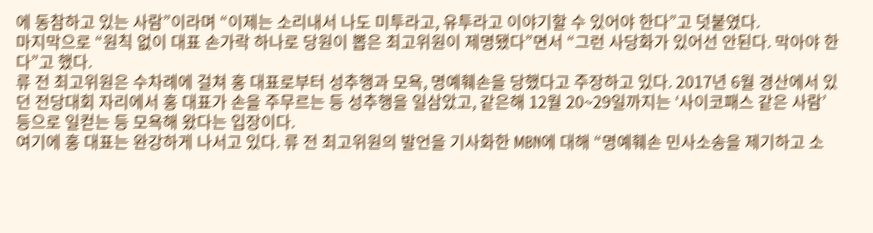에 동참하고 있는 사람”이라며 “이제는 소리내서 나도 미투라고, 유투라고 이야기할 수 있어야 한다”고 덧붙였다.
마지막으로 “원칙 없이 대표 손가락 하나로 당원이 뽑은 최고위원이 제명됐다”면서 “그런 사당화가 있어선 안된다. 막아야 한다”고 했다.
류 전 최고위원은 수차례에 걸쳐 홍 대표로부터 성추행과 모욕, 명예훼손을 당했다고 주장하고 있다. 2017년 6월 경산에서 있던 전당대회 자리에서 홍 대표가 손을 주무르는 등 성추행을 일삼았고, 같은해 12월 20~29일까지는 ‘사이코패스 같은 사람’ 등으로 일컫는 등 모욕해 왔다는 입장이다.
여기에 홍 대표는 완강하게 나서고 있다. 류 전 최고위원의 발언을 기사화한 MBN에 대해 “명예훼손 민사소송을 제기하고 소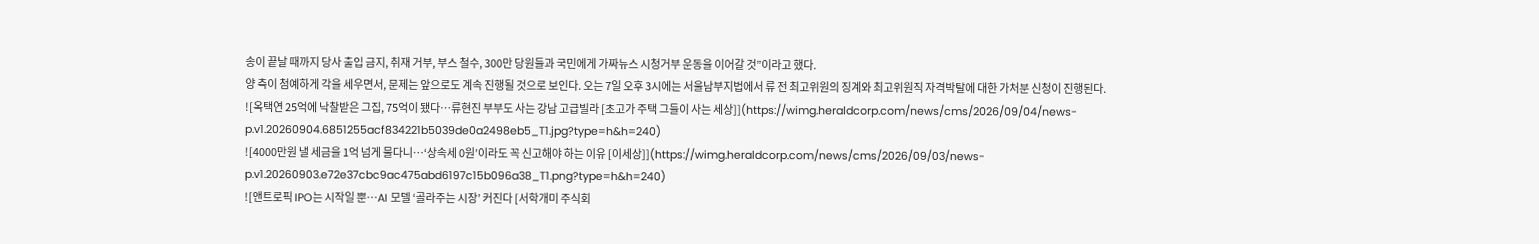송이 끝날 때까지 당사 출입 금지, 취재 거부, 부스 철수, 300만 당원들과 국민에게 가짜뉴스 시청거부 운동을 이어갈 것”이라고 했다.
양 측이 첨예하게 각을 세우면서, 문제는 앞으로도 계속 진행될 것으로 보인다. 오는 7일 오후 3시에는 서울남부지법에서 류 전 최고위원의 징계와 최고위원직 자격박탈에 대한 가처분 신청이 진행된다.
![옥택연 25억에 낙찰받은 그집, 75억이 됐다…류현진 부부도 사는 강남 고급빌라 [초고가 주택 그들이 사는 세상]](https://wimg.heraldcorp.com/news/cms/2026/09/04/news-p.v1.20260904.6851255acf834221b5039de0a2498eb5_T1.jpg?type=h&h=240)
![4000만원 낼 세금을 1억 넘게 물다니…‘상속세 0원’이라도 꼭 신고해야 하는 이유 [이세상]](https://wimg.heraldcorp.com/news/cms/2026/09/03/news-p.v1.20260903.e72e37cbc9ac475abd6197c15b096a38_T1.png?type=h&h=240)
![앤트로픽 IPO는 시작일 뿐…AI 모델 ‘골라주는 시장’ 커진다 [서학개미 주식회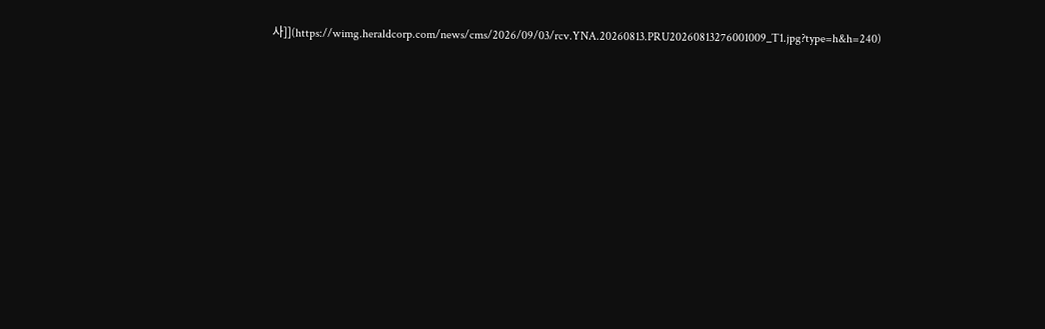사]](https://wimg.heraldcorp.com/news/cms/2026/09/03/rcv.YNA.20260813.PRU20260813276001009_T1.jpg?type=h&h=240)